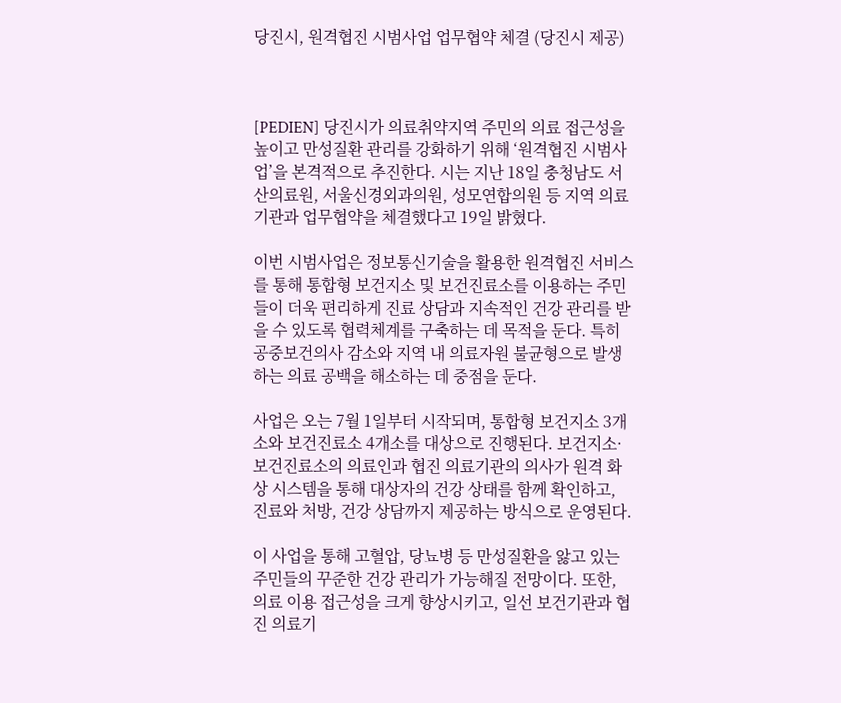당진시, 원격협진 시범사업 업무협약 체결 (당진시 제공)



[PEDIEN] 당진시가 의료취약지역 주민의 의료 접근성을 높이고 만성질환 관리를 강화하기 위해 ‘원격협진 시범사업’을 본격적으로 추진한다. 시는 지난 18일 충청남도 서산의료원, 서울신경외과의원, 성모연합의원 등 지역 의료기관과 업무협약을 체결했다고 19일 밝혔다.

이번 시범사업은 정보통신기술을 활용한 원격협진 서비스를 통해 통합형 보건지소 및 보건진료소를 이용하는 주민들이 더욱 편리하게 진료 상담과 지속적인 건강 관리를 받을 수 있도록 협력체계를 구축하는 데 목적을 둔다. 특히 공중보건의사 감소와 지역 내 의료자원 불균형으로 발생하는 의료 공백을 해소하는 데 중점을 둔다.

사업은 오는 7월 1일부터 시작되며, 통합형 보건지소 3개소와 보건진료소 4개소를 대상으로 진행된다. 보건지소·보건진료소의 의료인과 협진 의료기관의 의사가 원격 화상 시스템을 통해 대상자의 건강 상태를 함께 확인하고, 진료와 처방, 건강 상담까지 제공하는 방식으로 운영된다.

이 사업을 통해 고혈압, 당뇨병 등 만성질환을 앓고 있는 주민들의 꾸준한 건강 관리가 가능해질 전망이다. 또한, 의료 이용 접근성을 크게 향상시키고, 일선 보건기관과 협진 의료기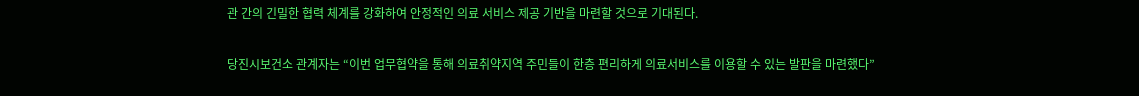관 간의 긴밀한 협력 체계를 강화하여 안정적인 의료 서비스 제공 기반을 마련할 것으로 기대된다.

당진시보건소 관계자는 “이번 업무협약을 통해 의료취약지역 주민들이 한층 편리하게 의료서비스를 이용할 수 있는 발판을 마련했다”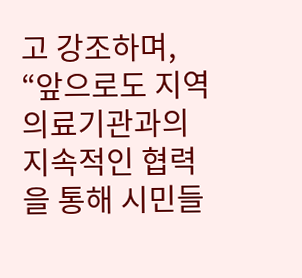고 강조하며, “앞으로도 지역 의료기관과의 지속적인 협력을 통해 시민들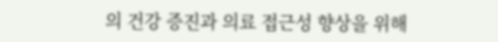의 건강 증진과 의료 접근성 향상을 위해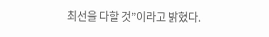최선을 다할 것”이라고 밝혔다.